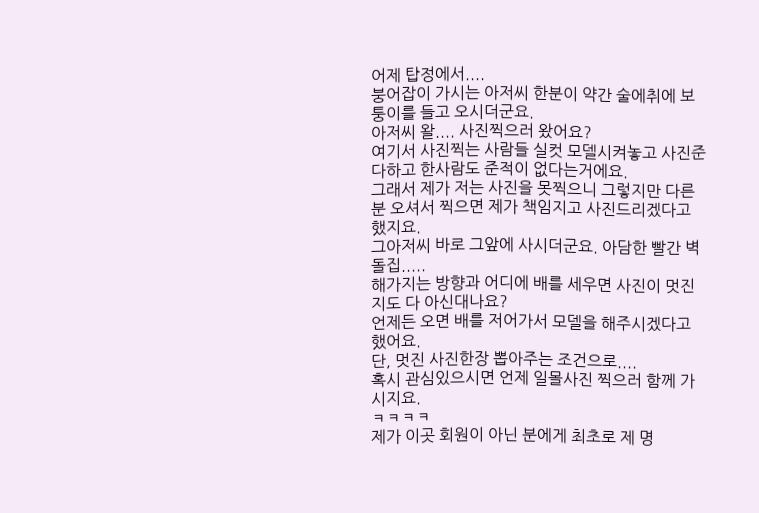어제 탑정에서....
붕어잡이 가시는 아저씨 한분이 약간 술에취에 보퉁이를 들고 오시더군요.
아저씨 왈.... 사진찍으러 왔어요?
여기서 사진찍는 사람들 실컷 모델시켜놓고 사진준다하고 한사람도 준적이 없다는거에요.
그래서 제가 저는 사진을 못찍으니 그렇지만 다른분 오셔서 찍으면 제가 책임지고 사진드리겠다고 했지요.
그아저씨 바로 그앞에 사시더군요. 아담한 빨간 벽돌집.....
해가지는 방향과 어디에 배를 세우면 사진이 멋진지도 다 아신대나요?
언제든 오면 배를 저어가서 모델을 해주시겠다고 했어요.
단, 멋진 사진한장 뽑아주는 조건으로....
혹시 관심있으시면 언제 일몰사진 찍으러 함께 가시지요.
ㅋㅋㅋㅋ
제가 이곳 회원이 아닌 분에게 최초로 제 명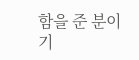함을 준 분이기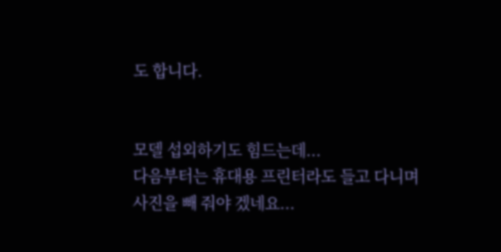도 합니다.


모델 섭외하기도 힘드는데...
다음부터는 휴대용 프린터라도 들고 다니며
사진을 빼 줘야 겠네요...